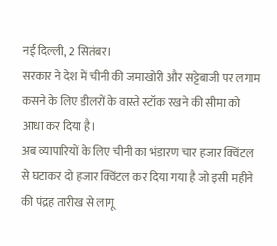नई दिल्ली, 2 सितंबर।
सरकार ने देश में चीनी की जमाखोरी और सट्टेबाजी पर लगाम कसने के लिए डीलरों के वास्ते स्टॉक रखने की सीमा को आधा कर दिया है।
अब व्यापारियों के लिए चीनी का भंडारण चार हजार क्विंटल से घटाकर दो हजार क्विंटल कर दिया गया है जो इसी महीने की पंद्रह तारीख से लागू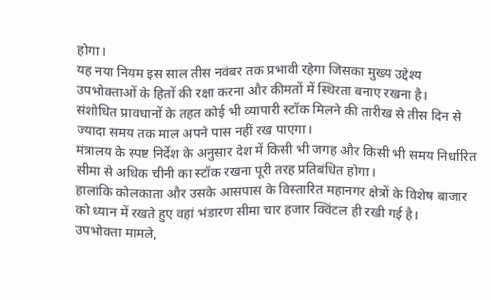होगा।
यह नया नियम इस साल तीस नवंबर तक प्रभावी रहेगा जिसका मुख्य उद्देश्य उपभोक्ताओं के हितों की रक्षा करना और कीमतों में स्थिरता बनाए रखना है।
संशोधित प्रावधानों के तहत कोई भी व्यापारी स्टॉक मिलने की तारीख से तीस दिन से ज्यादा समय तक माल अपने पास नहीं रख पाएगा।
मंत्रालय के स्पष्ट निर्देश के अनुसार देश में किसी भी जगह और किसी भी समय निर्धारित सीमा से अधिक चीनी का स्टॉक रखना पूरी तरह प्रतिबंधित होगा।
हालांकि कोलकाता और उसके आसपास के विस्तारित महानगर क्षेत्रों के विशेष बाजार को ध्यान में रखते हुए वहां भंडारण सीमा चार हजार क्विंटल ही रखी गई है।
उपभोक्ता मामले,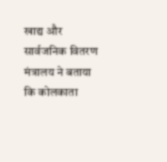खाद्य और सार्वजनिक वितरण मंत्रालय ने बताया कि कोलकाता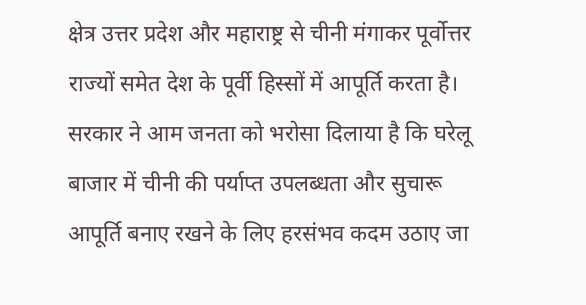क्षेत्र उत्तर प्रदेश और महाराष्ट्र से चीनी मंगाकर पूर्वोत्तर राज्यों समेत देश के पूर्वी हिस्सों में आपूर्ति करता है।
सरकार ने आम जनता को भरोसा दिलाया है कि घरेलू बाजार में चीनी की पर्याप्त उपलब्धता और सुचारू आपूर्ति बनाए रखने के लिए हरसंभव कदम उठाए जा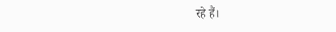रहे हैं।